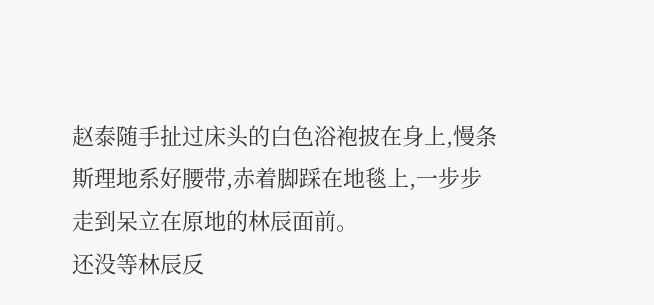赵泰随手扯过床头的白色浴袍披在身上,慢条斯理地系好腰带,赤着脚踩在地毯上,一步步走到呆立在原地的林辰面前。
还没等林辰反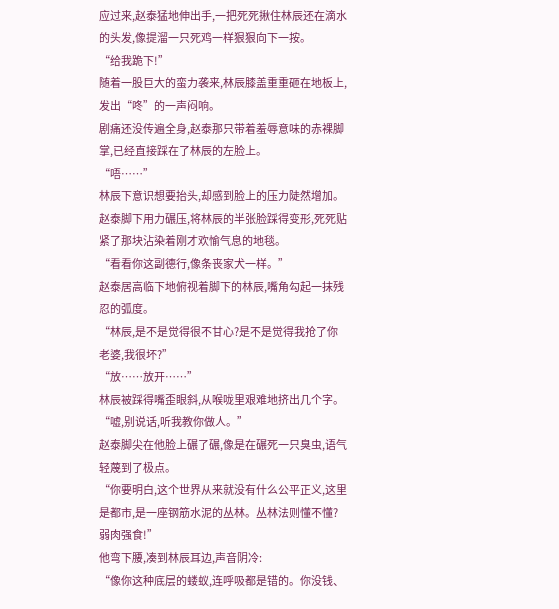应过来,赵泰猛地伸出手,一把死死揪住林辰还在滴水的头发,像提溜一只死鸡一样狠狠向下一按。
“给我跪下!”
随着一股巨大的蛮力袭来,林辰膝盖重重砸在地板上,发出“咚”的一声闷响。
剧痛还没传遍全身,赵泰那只带着羞辱意味的赤裸脚掌,已经直接踩在了林辰的左脸上。
“唔……”
林辰下意识想要抬头,却感到脸上的压力陡然增加。
赵泰脚下用力碾压,将林辰的半张脸踩得变形,死死贴紧了那块沾染着刚才欢愉气息的地毯。
“看看你这副德行,像条丧家犬一样。”
赵泰居高临下地俯视着脚下的林辰,嘴角勾起一抹残忍的弧度。
“林辰,是不是觉得很不甘心?是不是觉得我抢了你老婆,我很坏?”
“放……放开……”
林辰被踩得嘴歪眼斜,从喉咙里艰难地挤出几个字。
“嘘,别说话,听我教你做人。”
赵泰脚尖在他脸上碾了碾,像是在碾死一只臭虫,语气轻蔑到了极点。
“你要明白,这个世界从来就没有什么公平正义,这里是都市,是一座钢筋水泥的丛林。丛林法则懂不懂?弱肉强食!”
他弯下腰,凑到林辰耳边,声音阴冷:
“像你这种底层的蝼蚁,连呼吸都是错的。你没钱、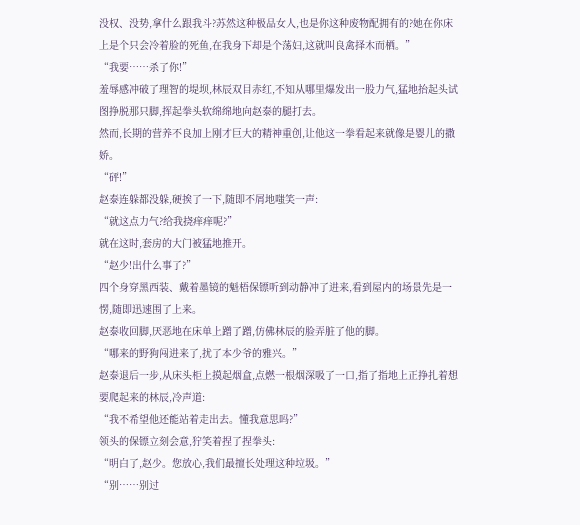没权、没势,拿什么跟我斗?苏然这种极品女人,也是你这种废物配拥有的?她在你床上是个只会冷着脸的死鱼,在我身下却是个荡妇,这就叫良禽择木而栖。”
“我要……杀了你!”
羞辱感冲破了理智的堤坝,林辰双目赤红,不知从哪里爆发出一股力气,猛地抬起头试图挣脱那只脚,挥起拳头软绵绵地向赵泰的腿打去。
然而,长期的营养不良加上刚才巨大的精神重创,让他这一拳看起来就像是婴儿的撒娇。
“砰!”
赵泰连躲都没躲,硬挨了一下,随即不屑地嗤笑一声:
“就这点力气?给我挠痒痒呢?”
就在这时,套房的大门被猛地推开。
“赵少!出什么事了?”
四个身穿黑西装、戴着墨镜的魁梧保镖听到动静冲了进来,看到屋内的场景先是一愣,随即迅速围了上来。
赵泰收回脚,厌恶地在床单上蹭了蹭,仿佛林辰的脸弄脏了他的脚。
“哪来的野狗闯进来了,扰了本少爷的雅兴。”
赵泰退后一步,从床头柜上摸起烟盒,点燃一根烟深吸了一口,指了指地上正挣扎着想要爬起来的林辰,冷声道:
“我不希望他还能站着走出去。懂我意思吗?”
领头的保镖立刻会意,狞笑着捏了捏拳头:
“明白了,赵少。您放心,我们最擅长处理这种垃圾。”
“别……别过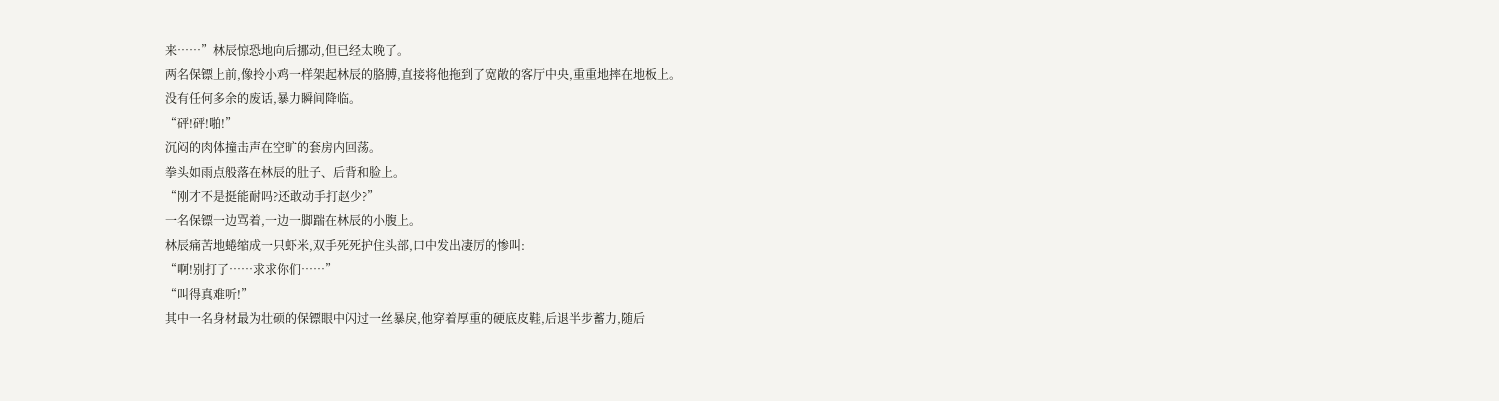来……”林辰惊恐地向后挪动,但已经太晚了。
两名保镖上前,像拎小鸡一样架起林辰的胳膊,直接将他拖到了宽敞的客厅中央,重重地摔在地板上。
没有任何多余的废话,暴力瞬间降临。
“砰!砰!啪!”
沉闷的肉体撞击声在空旷的套房内回荡。
拳头如雨点般落在林辰的肚子、后背和脸上。
“刚才不是挺能耐吗?还敢动手打赵少?”
一名保镖一边骂着,一边一脚踹在林辰的小腹上。
林辰痛苦地蜷缩成一只虾米,双手死死护住头部,口中发出凄厉的惨叫:
“啊!别打了……求求你们……”
“叫得真难听!”
其中一名身材最为壮硕的保镖眼中闪过一丝暴戾,他穿着厚重的硬底皮鞋,后退半步蓄力,随后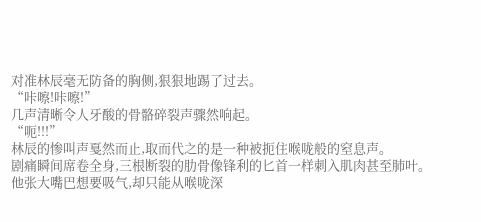对准林辰毫无防备的胸侧,狠狠地踢了过去。
“咔嚓!咔嚓!”
几声清晰令人牙酸的骨骼碎裂声骤然响起。
“呃!!!”
林辰的惨叫声戛然而止,取而代之的是一种被扼住喉咙般的窒息声。
剧痛瞬间席卷全身,三根断裂的肋骨像锋利的匕首一样刺入肌肉甚至肺叶。
他张大嘴巴想要吸气,却只能从喉咙深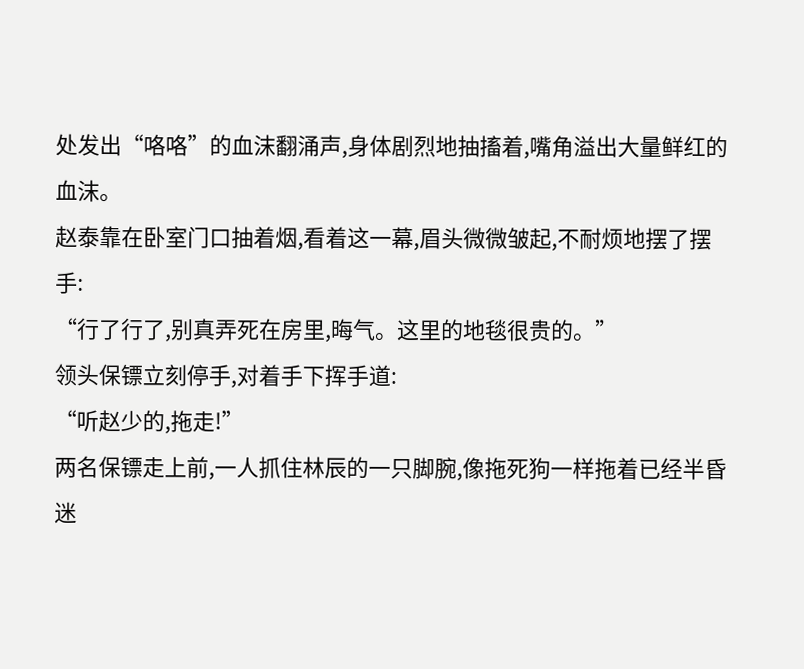处发出“咯咯”的血沫翻涌声,身体剧烈地抽搐着,嘴角溢出大量鲜红的血沫。
赵泰靠在卧室门口抽着烟,看着这一幕,眉头微微皱起,不耐烦地摆了摆手:
“行了行了,别真弄死在房里,晦气。这里的地毯很贵的。”
领头保镖立刻停手,对着手下挥手道:
“听赵少的,拖走!”
两名保镖走上前,一人抓住林辰的一只脚腕,像拖死狗一样拖着已经半昏迷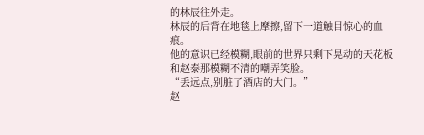的林辰往外走。
林辰的后背在地毯上摩擦,留下一道触目惊心的血痕。
他的意识已经模糊,眼前的世界只剩下晃动的天花板和赵泰那模糊不清的嘲弄笑脸。
“丢远点,别脏了酒店的大门。”
赵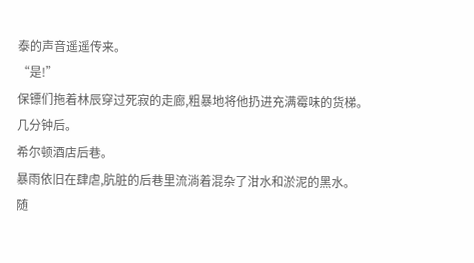泰的声音遥遥传来。
“是!”
保镖们拖着林辰穿过死寂的走廊,粗暴地将他扔进充满霉味的货梯。
几分钟后。
希尔顿酒店后巷。
暴雨依旧在肆虐,肮脏的后巷里流淌着混杂了泔水和淤泥的黑水。
随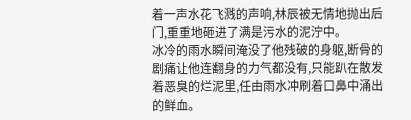着一声水花飞溅的声响,林辰被无情地抛出后门,重重地砸进了满是污水的泥泞中。
冰冷的雨水瞬间淹没了他残破的身躯,断骨的剧痛让他连翻身的力气都没有,只能趴在散发着恶臭的烂泥里,任由雨水冲刷着口鼻中涌出的鲜血。